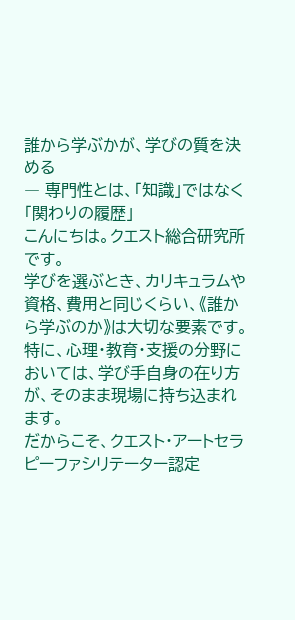誰から学ぶかが、学びの質を決める
― 専門性とは、「知識」ではなく「関わりの履歴」
こんにちは。クエスト総合研究所です。
学びを選ぶとき、カリキュラムや資格、費用と同じくらい、《誰から学ぶのか》は大切な要素です。
特に、心理・教育・支援の分野においては、学び手自身の在り方が、そのまま現場に持ち込まれます。
だからこそ、クエスト・アートセラピーファシリテーター認定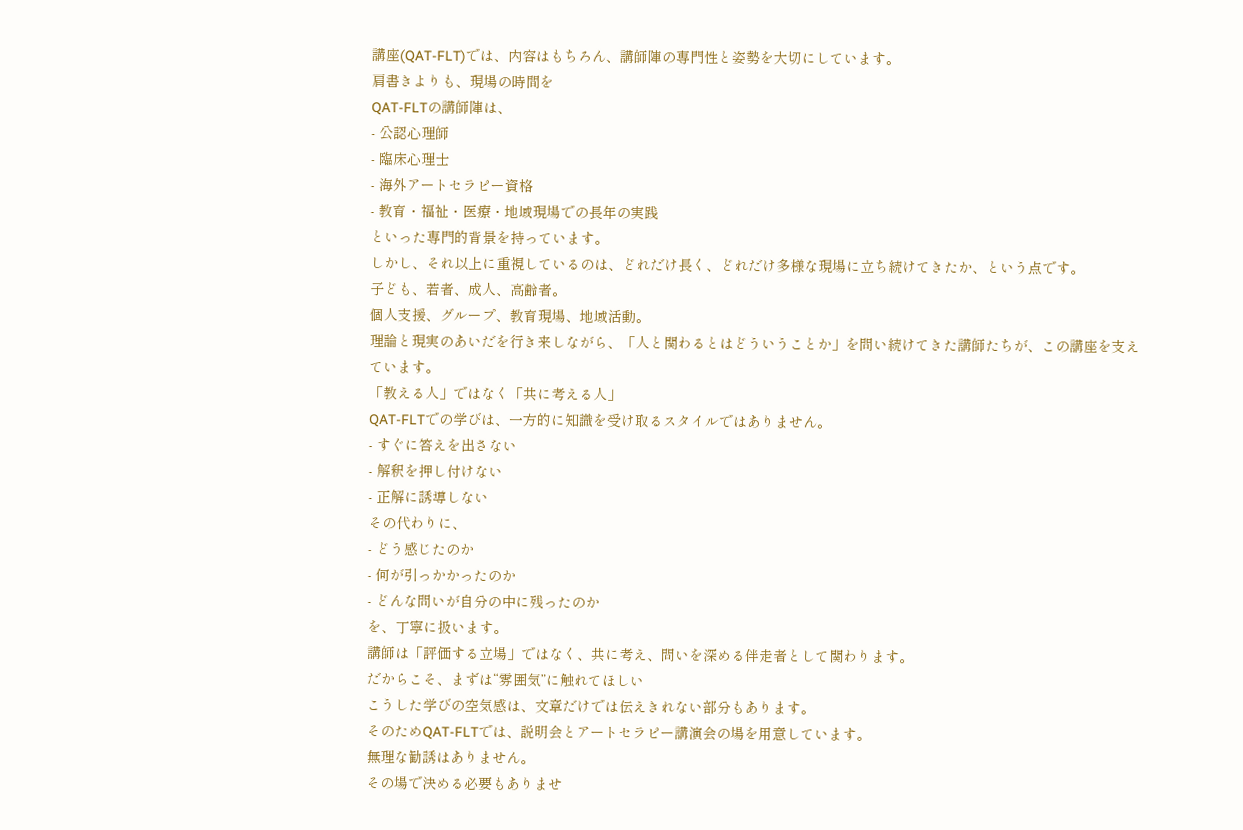講座(QAT-FLT)では、内容はもちろん、講師陣の専門性と姿勢を大切にしています。
肩書きよりも、現場の時間を
QAT-FLTの講師陣は、
- 公認心理師
- 臨床心理士
- 海外アートセラピー資格
- 教育・福祉・医療・地域現場での長年の実践
といった専門的背景を持っています。
しかし、それ以上に重視しているのは、どれだけ長く、どれだけ多様な現場に立ち続けてきたか、という点です。
子ども、若者、成人、高齢者。
個人支援、グループ、教育現場、地域活動。
理論と現実のあいだを行き来しながら、「人と関わるとはどういうことか」を問い続けてきた講師たちが、この講座を支えています。
「教える人」ではなく「共に考える人」
QAT-FLTでの学びは、一方的に知識を受け取るスタイルではありません。
- すぐに答えを出さない
- 解釈を押し付けない
- 正解に誘導しない
その代わりに、
- どう感じたのか
- 何が引っかかったのか
- どんな問いが自分の中に残ったのか
を、丁寧に扱います。
講師は「評価する立場」ではなく、共に考え、問いを深める伴走者として関わります。
だからこそ、まずは“雰囲気”に触れてほしい
こうした学びの空気感は、文章だけでは伝えきれない部分もあります。
そのためQAT-FLTでは、説明会とアートセラピー講演会の場を用意しています。
無理な勧誘はありません。
その場で決める必要もありませ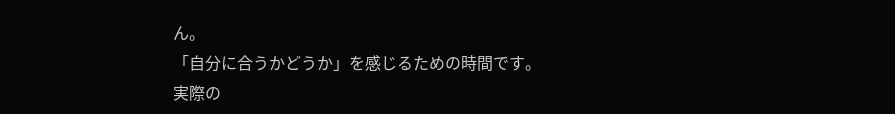ん。
「自分に合うかどうか」を感じるための時間です。
実際の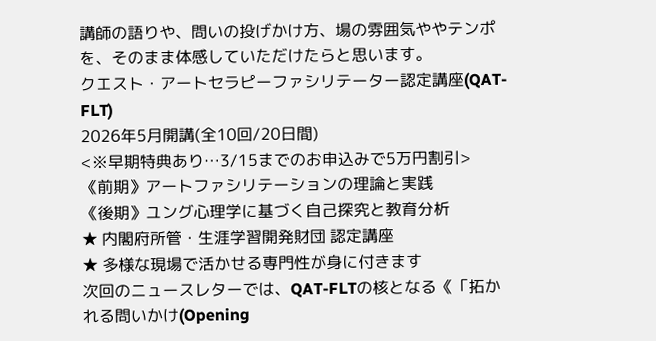講師の語りや、問いの投げかけ方、場の雰囲気ややテンポを、そのまま体感していただけたらと思います。
クエスト・アートセラピーファシリテーター認定講座(QAT-FLT)
2026年5月開講(全10回/20日間)
<※早期特典あり…3/15までのお申込みで5万円割引>
《前期》アートファシリテーションの理論と実践
《後期》ユング心理学に基づく自己探究と教育分析
★ 内閣府所管・生涯学習開発財団 認定講座
★ 多様な現場で活かせる専門性が身に付きます
次回のニュースレターでは、QAT-FLTの核となる《「拓かれる問いかけ(Opening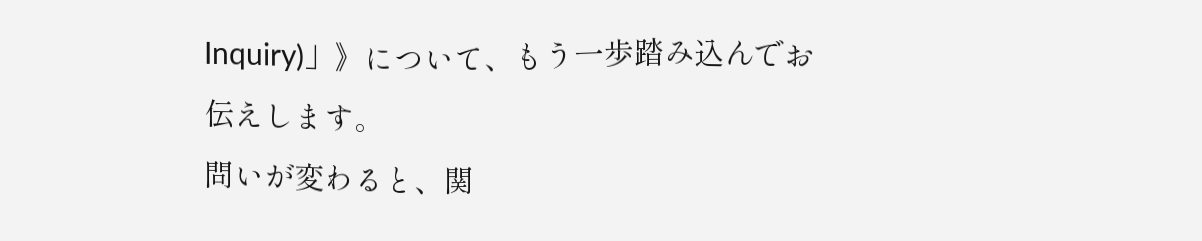Inquiry)」》について、もう一歩踏み込んでお伝えします。
問いが変わると、関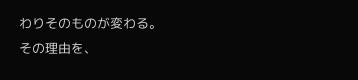わりそのものが変わる。
その理由を、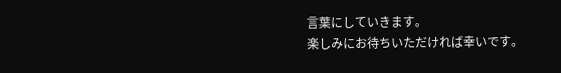言葉にしていきます。
楽しみにお待ちいただければ幸いです。